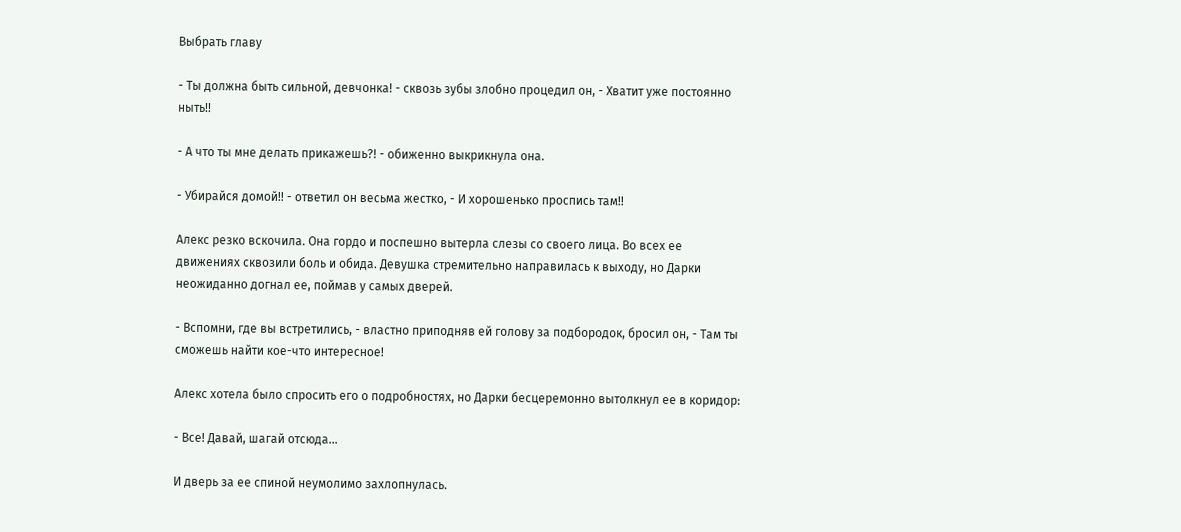Выбрать главу

- Ты должна быть сильной, девчонка! - сквозь зубы злобно процедил он, - Хватит уже постоянно ныть!!

- А что ты мне делать прикажешь?! - обиженно выкрикнула она.

- Убирайся домой!! - ответил он весьма жестко, - И хорошенько проспись там!!

Алекс резко вскочила. Она гордо и поспешно вытерла слезы со своего лица. Во всех ее движениях сквозили боль и обида. Девушка стремительно направилась к выходу, но Дарки неожиданно догнал ее, поймав у самых дверей.

- Вспомни, где вы встретились, - властно приподняв ей голову за подбородок, бросил он, - Там ты сможешь найти кое-что интересное!

Алекс хотела было спросить его о подробностях, но Дарки бесцеремонно вытолкнул ее в коридор:

- Все! Давай, шагай отсюда...

И дверь за ее спиной неумолимо захлопнулась.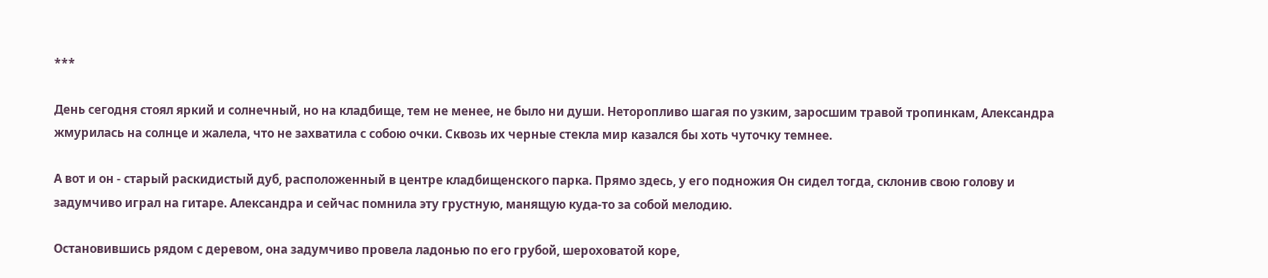***

День сегодня стоял яркий и солнечный, но на кладбище, тем не менее, не было ни души. Неторопливо шагая по узким, заросшим травой тропинкам, Александра жмурилась на солнце и жалела, что не захватила с собою очки. Сквозь их черные стекла мир казался бы хоть чуточку темнее.

А вот и он - старый раскидистый дуб, расположенный в центре кладбищенского парка. Прямо здесь, у его подножия Он сидел тогда, склонив свою голову и задумчиво играл на гитаре. Александра и сейчас помнила эту грустную, манящую куда-то за собой мелодию.

Остановившись рядом с деревом, она задумчиво провела ладонью по его грубой, шероховатой коре,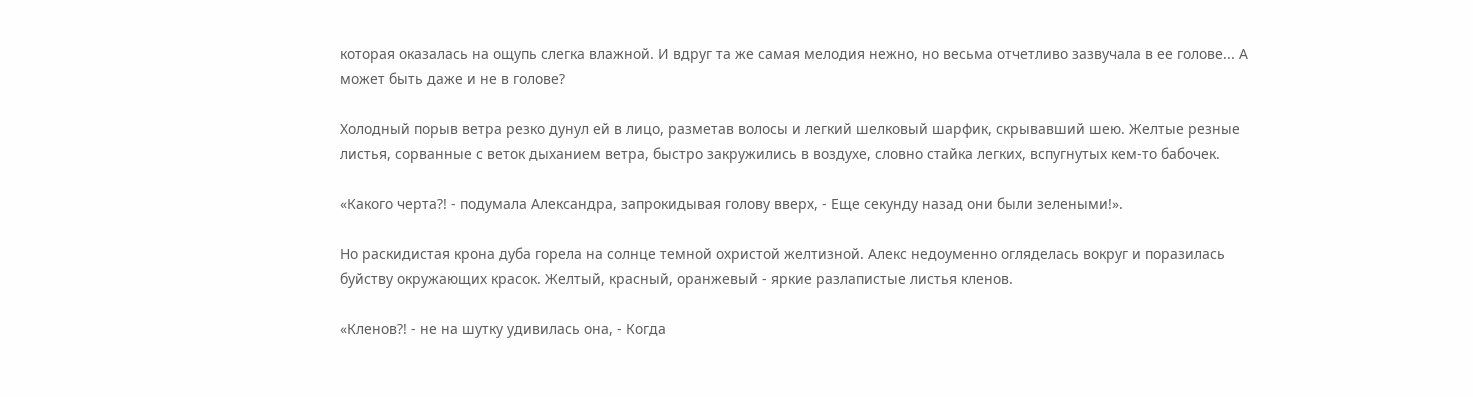которая оказалась на ощупь слегка влажной. И вдруг та же самая мелодия нежно, но весьма отчетливо зазвучала в ее голове... А может быть даже и не в голове?

Холодный порыв ветра резко дунул ей в лицо, разметав волосы и легкий шелковый шарфик, скрывавший шею. Желтые резные листья, сорванные с веток дыханием ветра, быстро закружились в воздухе, словно стайка легких, вспугнутых кем-то бабочек.

«Какого черта?! - подумала Александра, запрокидывая голову вверх, - Еще секунду назад они были зелеными!».

Но раскидистая крона дуба горела на солнце темной охристой желтизной. Алекс недоуменно огляделась вокруг и поразилась буйству окружающих красок. Желтый, красный, оранжевый - яркие разлапистые листья кленов.

«Кленов?! - не на шутку удивилась она, - Когда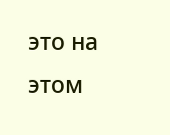это на этом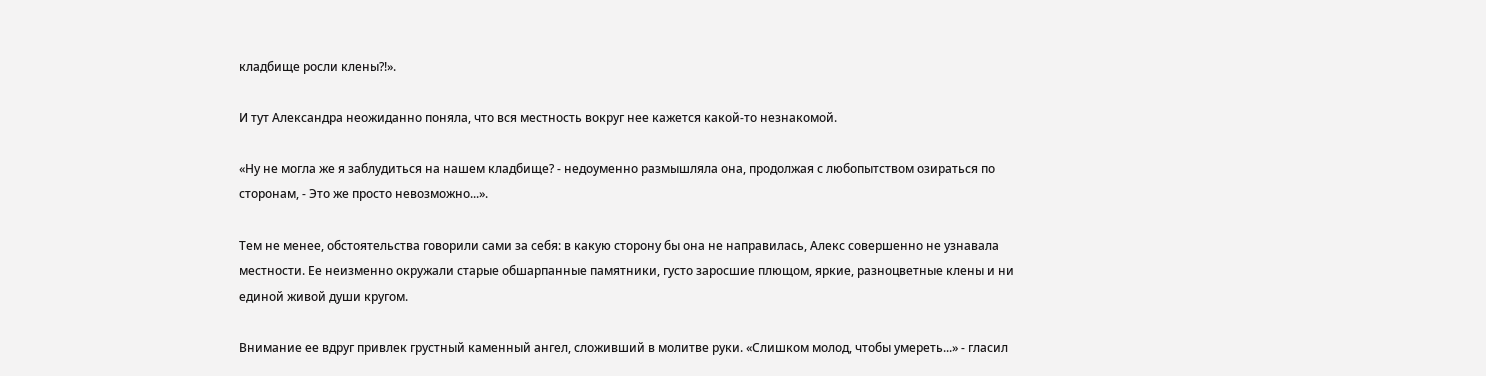кладбище росли клены?!».

И тут Александра неожиданно поняла, что вся местность вокруг нее кажется какой-то незнакомой.

«Ну не могла же я заблудиться на нашем кладбище? - недоуменно размышляла она, продолжая с любопытством озираться по сторонам, - Это же просто невозможно...».

Тем не менее, обстоятельства говорили сами за себя: в какую сторону бы она не направилась, Алекс совершенно не узнавала местности. Ее неизменно окружали старые обшарпанные памятники, густо заросшие плющом, яркие, разноцветные клены и ни единой живой души кругом.

Внимание ее вдруг привлек грустный каменный ангел, сложивший в молитве руки. «Слишком молод, чтобы умереть...» - гласил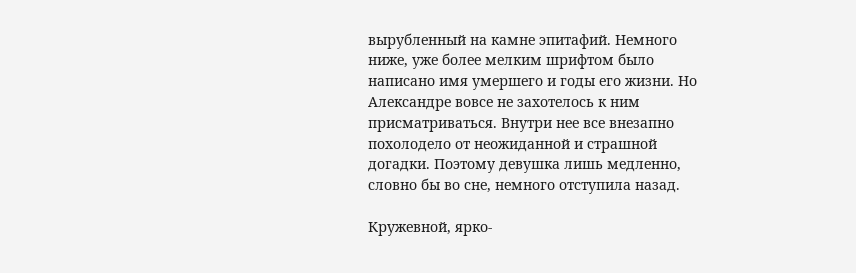вырубленный на камне эпитафий. Немного ниже, уже более мелким шрифтом было написано имя умершего и годы его жизни. Но Александре вовсе не захотелось к ним присматриваться. Внутри нее все внезапно похолодело от неожиданной и страшной догадки. Поэтому девушка лишь медленно, словно бы во сне, немного отступила назад.

Кружевной, ярко-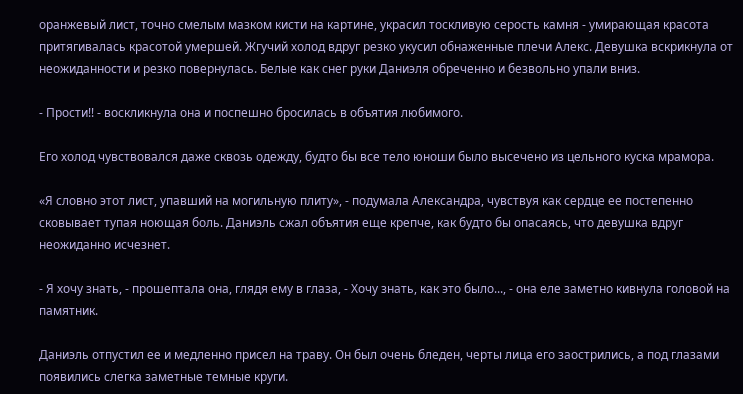оранжевый лист, точно смелым мазком кисти на картине, украсил тоскливую серость камня - умирающая красота притягивалась красотой умершей. Жгучий холод вдруг резко укусил обнаженные плечи Алекс. Девушка вскрикнула от неожиданности и резко повернулась. Белые как снег руки Даниэля обреченно и безвольно упали вниз.

- Прости!! - воскликнула она и поспешно бросилась в объятия любимого.

Его холод чувствовался даже сквозь одежду, будто бы все тело юноши было высечено из цельного куска мрамора.

«Я словно этот лист, упавший на могильную плиту», - подумала Александра, чувствуя как сердце ее постепенно сковывает тупая ноющая боль. Даниэль сжал объятия еще крепче, как будто бы опасаясь, что девушка вдруг неожиданно исчезнет.

- Я хочу знать, - прошептала она, глядя ему в глаза, - Хочу знать, как это было..., - она еле заметно кивнула головой на памятник.

Даниэль отпустил ее и медленно присел на траву. Он был очень бледен, черты лица его заострились, а под глазами появились слегка заметные темные круги.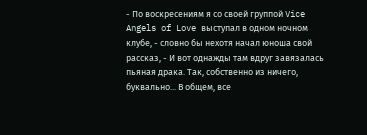- По воскресениям я со своей группой Vice Angels of Love выступал в одном ночном клубе, - словно бы нехотя начал юноша свой рассказ, - И вот однажды там вдруг завязалась пьяная драка. Так, собственно из ничего, буквально... В общем, все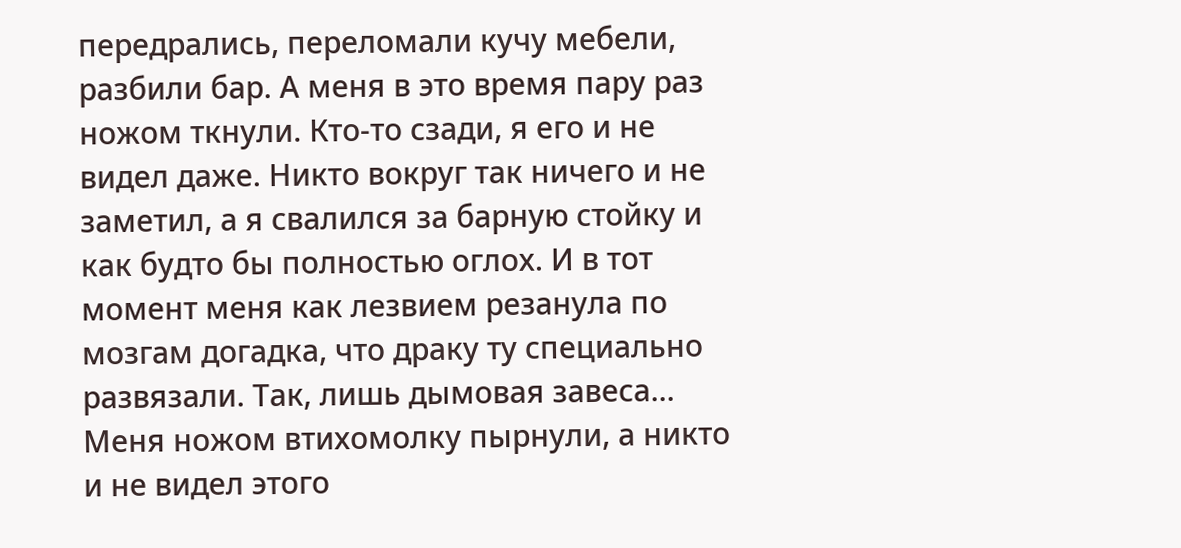передрались, переломали кучу мебели, разбили бар. А меня в это время пару раз ножом ткнули. Кто-то сзади, я его и не видел даже. Никто вокруг так ничего и не заметил, а я свалился за барную стойку и как будто бы полностью оглох. И в тот момент меня как лезвием резанула по мозгам догадка, что драку ту специально развязали. Так, лишь дымовая завеса... Меня ножом втихомолку пырнули, а никто и не видел этого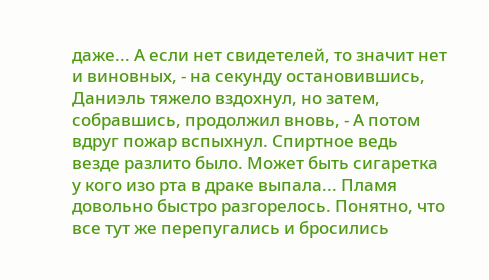даже... А если нет свидетелей, то значит нет и виновных, - на секунду остановившись, Даниэль тяжело вздохнул, но затем, собравшись, продолжил вновь, - А потом вдруг пожар вспыхнул. Спиртное ведь везде разлито было. Может быть сигаретка у кого изо рта в драке выпала... Пламя довольно быстро разгорелось. Понятно, что все тут же перепугались и бросились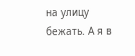на улицу бежать. А я в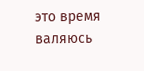это время валяюсь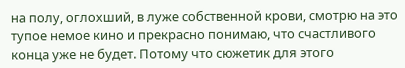на полу, оглохший, в луже собственной крови, смотрю на это тупое немое кино и прекрасно понимаю, что счастливого конца уже не будет. Потому что сюжетик для этого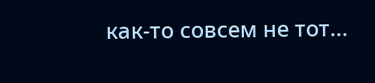как-то совсем не тот...